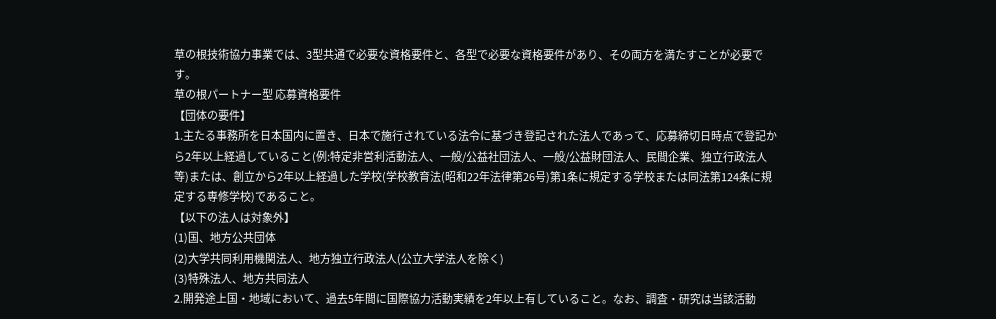草の根技術協力事業では、3型共通で必要な資格要件と、各型で必要な資格要件があり、その両方を満たすことが必要です。
草の根パートナー型 応募資格要件
【団体の要件】
1.主たる事務所を日本国内に置き、日本で施行されている法令に基づき登記された法人であって、応募締切日時点で登記から2年以上経過していること(例:特定非営利活動法人、一般/公益社団法人、一般/公益財団法人、民間企業、独立行政法人等)または、創立から2年以上経過した学校(学校教育法(昭和22年法律第26号)第1条に規定する学校または同法第124条に規定する専修学校)であること。
【以下の法人は対象外】
(1)国、地方公共団体
(2)大学共同利用機関法人、地方独立行政法人(公立大学法人を除く)
(3)特殊法人、地方共同法人
2.開発途上国・地域において、過去5年間に国際協力活動実績を2年以上有していること。なお、調査・研究は当該活動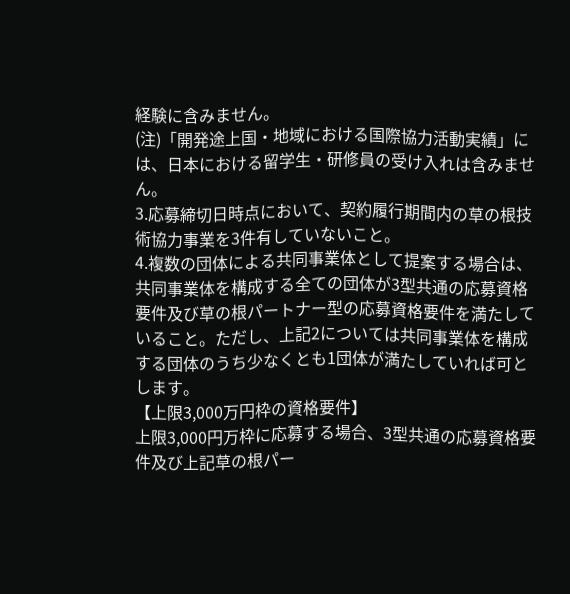経験に含みません。
(注)「開発途上国・地域における国際協力活動実績」には、日本における留学生・研修員の受け入れは含みません。
3.応募締切日時点において、契約履行期間内の草の根技術協力事業を3件有していないこと。
4.複数の団体による共同事業体として提案する場合は、共同事業体を構成する全ての団体が3型共通の応募資格要件及び草の根パートナー型の応募資格要件を満たしていること。ただし、上記2については共同事業体を構成する団体のうち少なくとも1団体が満たしていれば可とします。
【上限3,000万円枠の資格要件】
上限3,000円万枠に応募する場合、3型共通の応募資格要件及び上記草の根パー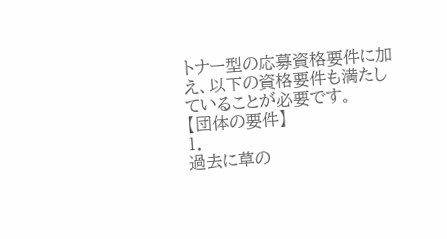トナー型の応募資格要件に加え、以下の資格要件も満たしていることが必要です。
【団体の要件】
1.
過去に草の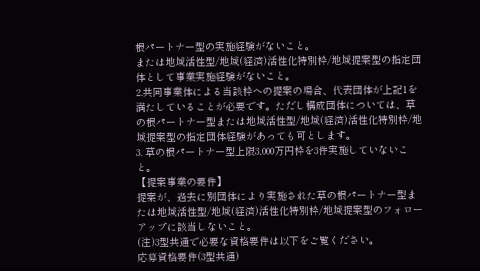根パートナー型の実施経験がないこと。
または地域活性型/地域(経済)活性化特別枠/地域提案型の指定団体として事業実施経験がないこと。
2.共同事業体による当該枠への提案の場合、代表団体が上記1を満たしていることが必要です。ただし構成団体については、草の根パートナー型または地域活性型/地域(経済)活性化特別枠/地域提案型の指定団体経験があっても可とします。
3. 草の根パートナー型上限3,000万円枠を3件実施していないこと。
【提案事業の要件】
提案が、過去に別団体により実施された草の根パートナー型または地域活性型/地域(経済)活性化特別枠/地域提案型のフォローアップに該当しないこと。
(注)3型共通で必要な資格要件は以下をご覧ください。
応募資格要件(3型共通)